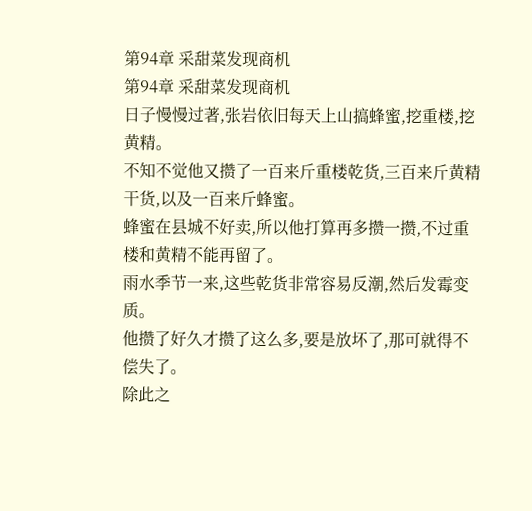第94章 采甜菜发现商机
第94章 采甜菜发现商机
日子慢慢过著,张岩依旧每天上山搞蜂蜜,挖重楼,挖黄精。
不知不觉他又攒了一百来斤重楼乾货,三百来斤黄精干货,以及一百来斤蜂蜜。
蜂蜜在县城不好卖,所以他打算再多攒一攒,不过重楼和黄精不能再留了。
雨水季节一来,这些乾货非常容易反潮,然后发霉变质。
他攒了好久才攒了这么多,要是放坏了,那可就得不偿失了。
除此之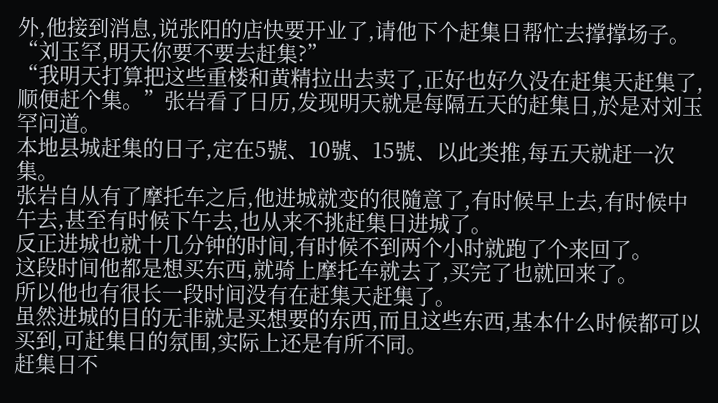外,他接到消息,说张阳的店快要开业了,请他下个赶集日帮忙去撑撑场子。
“刘玉罕,明天你要不要去赶集?”
“我明天打算把这些重楼和黄精拉出去卖了,正好也好久没在赶集天赶集了,顺便赶个集。”张岩看了日历,发现明天就是每隔五天的赶集日,於是对刘玉罕问道。
本地县城赶集的日子,定在5號、10號、15號、以此类推,每五天就赶一次集。
张岩自从有了摩托车之后,他进城就变的很隨意了,有时候早上去,有时候中午去,甚至有时候下午去,也从来不挑赶集日进城了。
反正进城也就十几分钟的时间,有时候不到两个小时就跑了个来回了。
这段时间他都是想买东西,就骑上摩托车就去了,买完了也就回来了。
所以他也有很长一段时间没有在赶集天赶集了。
虽然进城的目的无非就是买想要的东西,而且这些东西,基本什么时候都可以买到,可赶集日的氛围,实际上还是有所不同。
赶集日不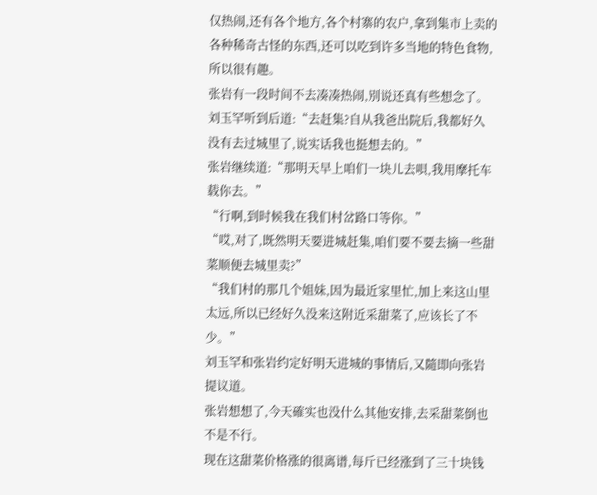仅热闹,还有各个地方,各个村寨的农户,拿到集市上卖的各种稀奇古怪的东西,还可以吃到许多当地的特色食物,所以很有趣。
张岩有一段时间不去凑凑热闹,別说还真有些想念了。
刘玉罕听到后道:“去赶集?自从我爸出院后,我都好久没有去过城里了,说实话我也挺想去的。”
张岩继续道:“那明天早上咱们一块儿去唄,我用摩托车载你去。”
“行啊,到时候我在我们村岔路口等你。”
“哎,对了,既然明天要进城赶集,咱们要不要去摘一些甜菜顺便去城里卖?”
“我们村的那几个姐妹,因为最近家里忙,加上来这山里太远,所以已经好久没来这附近采甜菜了,应该长了不少。”
刘玉罕和张岩约定好明天进城的事情后,又隨即向张岩提议道。
张岩想想了,今天確实也没什么其他安排,去采甜菜倒也不是不行。
现在这甜菜价格涨的很离谱,每斤已经涨到了三十块钱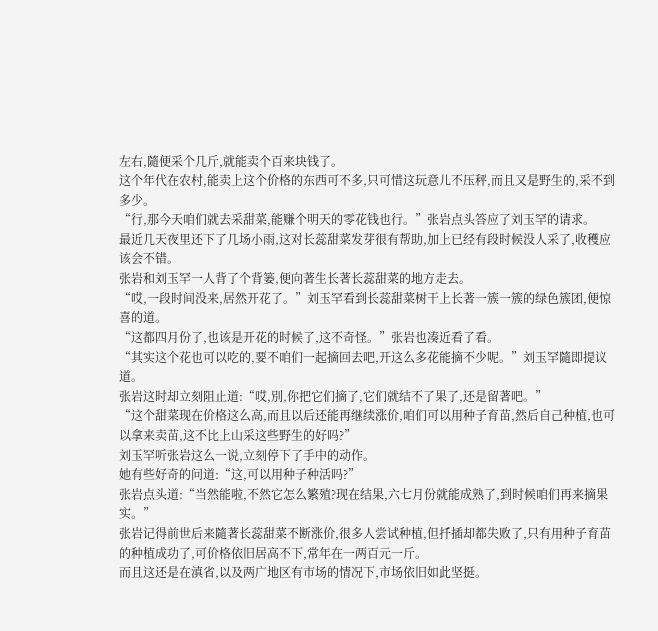左右,隨便采个几斤,就能卖个百来块钱了。
这个年代在农村,能卖上这个价格的东西可不多,只可惜这玩意儿不压秤,而且又是野生的,采不到多少。
“行,那今天咱们就去采甜菜,能赚个明天的零花钱也行。”张岩点头答应了刘玉罕的请求。
最近几天夜里还下了几场小雨,这对长蕊甜菜发芽很有帮助,加上已经有段时候没人采了,收穫应该会不错。
张岩和刘玉罕一人背了个背篓,便向著生长著长蕊甜菜的地方走去。
“哎,一段时间没来,居然开花了。”刘玉罕看到长蕊甜菜树干上长著一簇一簇的绿色簇团,便惊喜的道。
“这都四月份了,也该是开花的时候了,这不奇怪。”张岩也凑近看了看。
“其实这个花也可以吃的,要不咱们一起摘回去吧,开这么多花能摘不少呢。”刘玉罕隨即提议道。
张岩这时却立刻阻止道:“哎,別,你把它们摘了,它们就结不了果了,还是留著吧。”
“这个甜菜现在价格这么高,而且以后还能再继续涨价,咱们可以用种子育苗,然后自己种植,也可以拿来卖苗,这不比上山采这些野生的好吗?”
刘玉罕听张岩这么一说,立刻停下了手中的动作。
她有些好奇的问道:“这,可以用种子种活吗?”
张岩点头道:“当然能啦,不然它怎么繁殖?现在结果,六七月份就能成熟了,到时候咱们再来摘果实。”
张岩记得前世后来隨著长蕊甜菜不断涨价,很多人尝试种植,但扦插却都失败了,只有用种子育苗的种植成功了,可价格依旧居高不下,常年在一两百元一斤。
而且这还是在滇省,以及两广地区有市场的情况下,市场依旧如此坚挺。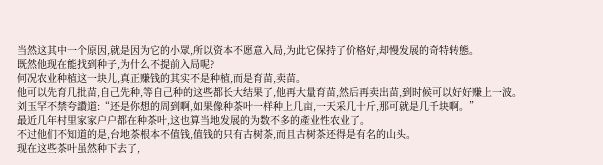当然这其中一个原因,就是因为它的小眾,所以资本不愿意入局,为此它保持了价格好,却慢发展的奇特转態。
既然他现在能找到种子,为什么不提前入局呢?
何况农业种植这一块儿,真正赚钱的其实不是种植,而是育苗,卖苗。
他可以先育几批苗,自己先种,等自己种的这些都长大结果了,他再大量育苗,然后再卖出苗,到时候可以好好赚上一波。
刘玉罕不禁夸讚道:“还是你想的周到啊,如果像种茶叶一样种上几亩,一天采几十斤,那可就是几千块啊。”
最近几年村里家家户户都在种茶叶,这也算当地发展的为数不多的產业性农业了。
不过他们不知道的是,台地茶根本不值钱,值钱的只有古树茶,而且古树茶还得是有名的山头。
现在这些茶叶虽然种下去了,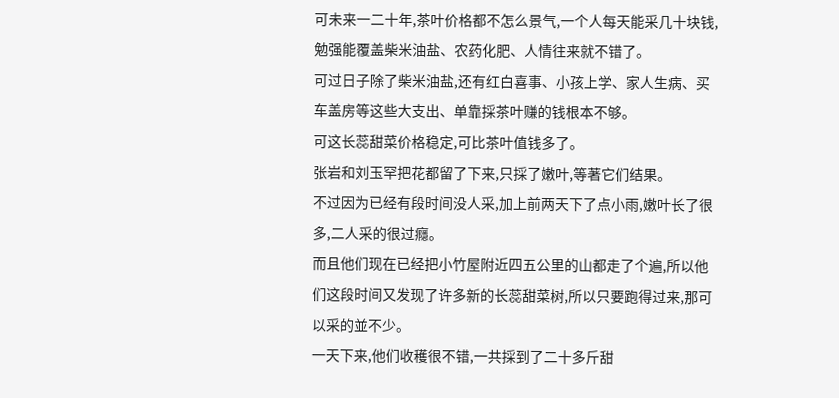可未来一二十年,茶叶价格都不怎么景气,一个人每天能采几十块钱,勉强能覆盖柴米油盐、农药化肥、人情往来就不错了。
可过日子除了柴米油盐,还有红白喜事、小孩上学、家人生病、买车盖房等这些大支出、单靠採茶叶赚的钱根本不够。
可这长蕊甜菜价格稳定,可比茶叶值钱多了。
张岩和刘玉罕把花都留了下来,只採了嫩叶,等著它们结果。
不过因为已经有段时间没人采,加上前两天下了点小雨,嫩叶长了很多,二人采的很过癮。
而且他们现在已经把小竹屋附近四五公里的山都走了个遍,所以他们这段时间又发现了许多新的长蕊甜菜树,所以只要跑得过来,那可以采的並不少。
一天下来,他们收穫很不错,一共採到了二十多斤甜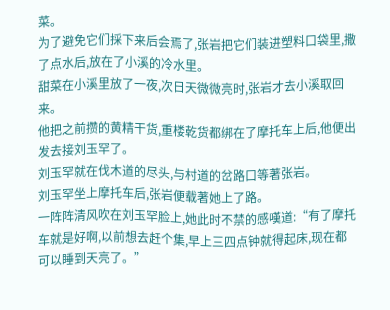菜。
为了避免它们採下来后会焉了,张岩把它们装进塑料口袋里,撒了点水后,放在了小溪的冷水里。
甜菜在小溪里放了一夜,次日天微微亮时,张岩才去小溪取回来。
他把之前攒的黄精干货,重楼乾货都绑在了摩托车上后,他便出发去接刘玉罕了。
刘玉罕就在伐木道的尽头,与村道的岔路口等著张岩。
刘玉罕坐上摩托车后,张岩便载著她上了路。
一阵阵清风吹在刘玉罕脸上,她此时不禁的感嘆道:“有了摩托车就是好啊,以前想去赶个集,早上三四点钟就得起床,现在都可以睡到天亮了。”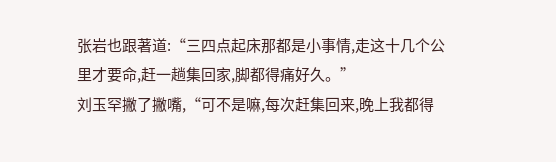张岩也跟著道:“三四点起床那都是小事情,走这十几个公里才要命,赶一趟集回家,脚都得痛好久。”
刘玉罕撇了撇嘴,“可不是嘛,每次赶集回来,晚上我都得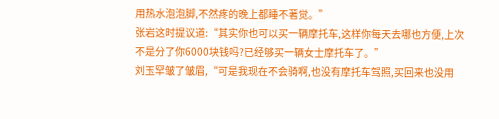用热水泡泡脚,不然疼的晚上都睡不著觉。”
张岩这时提议道:“其实你也可以买一辆摩托车,这样你每天去哪也方便,上次不是分了你6000块钱吗?已经够买一辆女士摩托车了。”
刘玉罕皱了皱眉,“可是我现在不会骑啊,也没有摩托车驾照,买回来也没用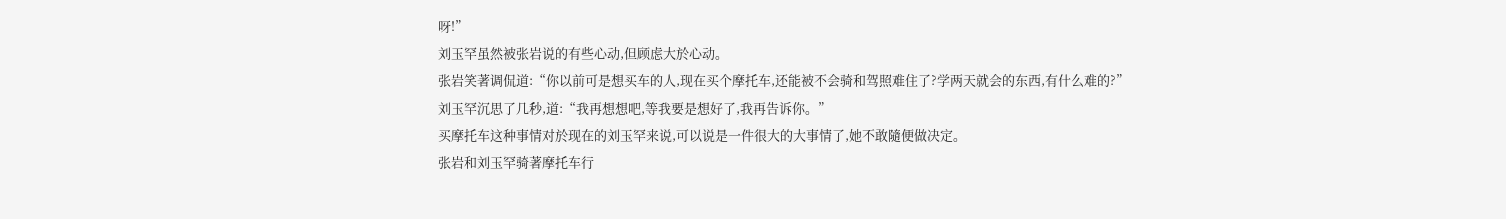呀!”
刘玉罕虽然被张岩说的有些心动,但顾虑大於心动。
张岩笑著调侃道:“你以前可是想买车的人,现在买个摩托车,还能被不会骑和驾照难住了?学两天就会的东西,有什么难的?”
刘玉罕沉思了几秒,道:“我再想想吧,等我要是想好了,我再告诉你。”
买摩托车这种事情对於现在的刘玉罕来说,可以说是一件很大的大事情了,她不敢隨便做决定。
张岩和刘玉罕骑著摩托车行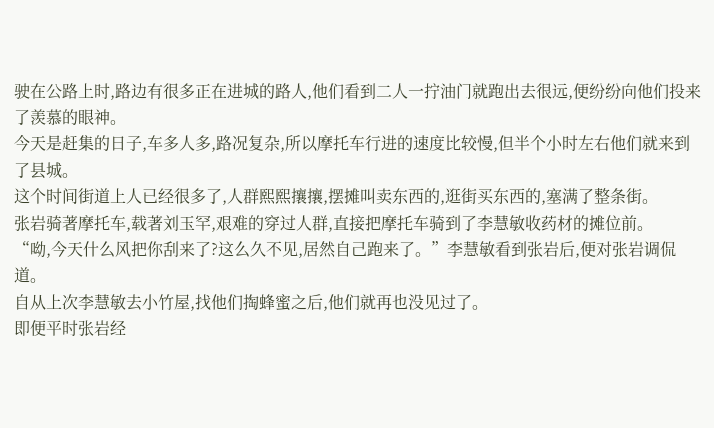驶在公路上时,路边有很多正在进城的路人,他们看到二人一拧油门就跑出去很远,便纷纷向他们投来了羡慕的眼神。
今天是赶集的日子,车多人多,路况复杂,所以摩托车行进的速度比较慢,但半个小时左右他们就来到了县城。
这个时间街道上人已经很多了,人群熙熙攘攘,摆摊叫卖东西的,逛街买东西的,塞满了整条街。
张岩骑著摩托车,载著刘玉罕,艰难的穿过人群,直接把摩托车骑到了李慧敏收药材的摊位前。
“呦,今天什么风把你刮来了?这么久不见,居然自己跑来了。”李慧敏看到张岩后,便对张岩调侃道。
自从上次李慧敏去小竹屋,找他们掏蜂蜜之后,他们就再也没见过了。
即便平时张岩经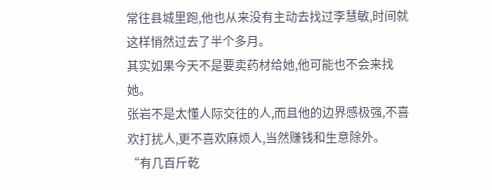常往县城里跑,他也从来没有主动去找过李慧敏,时间就这样悄然过去了半个多月。
其实如果今天不是要卖药材给她,他可能也不会来找她。
张岩不是太懂人际交往的人,而且他的边界感极强,不喜欢打扰人,更不喜欢麻烦人,当然赚钱和生意除外。
“有几百斤乾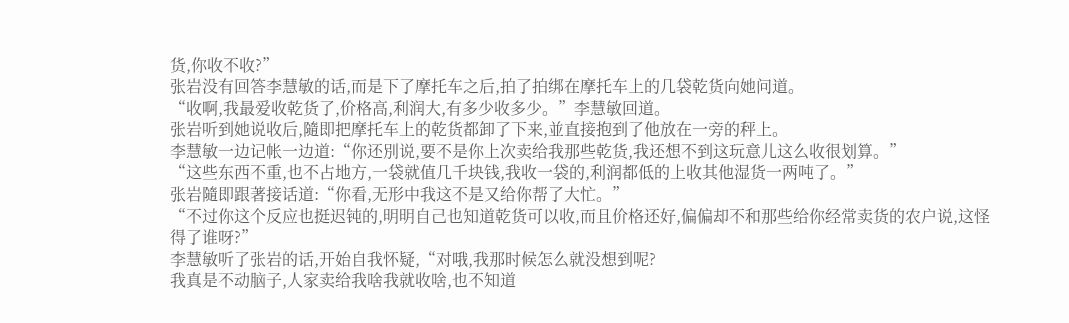货,你收不收?”
张岩没有回答李慧敏的话,而是下了摩托车之后,拍了拍绑在摩托车上的几袋乾货向她问道。
“收啊,我最爱收乾货了,价格高,利润大,有多少收多少。”李慧敏回道。
张岩听到她说收后,隨即把摩托车上的乾货都卸了下来,並直接抱到了他放在一旁的秤上。
李慧敏一边记帐一边道:“你还別说,要不是你上次卖给我那些乾货,我还想不到这玩意儿这么收很划算。”
“这些东西不重,也不占地方,一袋就值几千块钱,我收一袋的,利润都低的上收其他湿货一两吨了。”
张岩隨即跟著接话道:“你看,无形中我这不是又给你帮了大忙。”
“不过你这个反应也挺迟钝的,明明自己也知道乾货可以收,而且价格还好,偏偏却不和那些给你经常卖货的农户说,这怪得了谁呀?”
李慧敏听了张岩的话,开始自我怀疑,“对哦,我那时候怎么就没想到呢?
我真是不动脑子,人家卖给我啥我就收啥,也不知道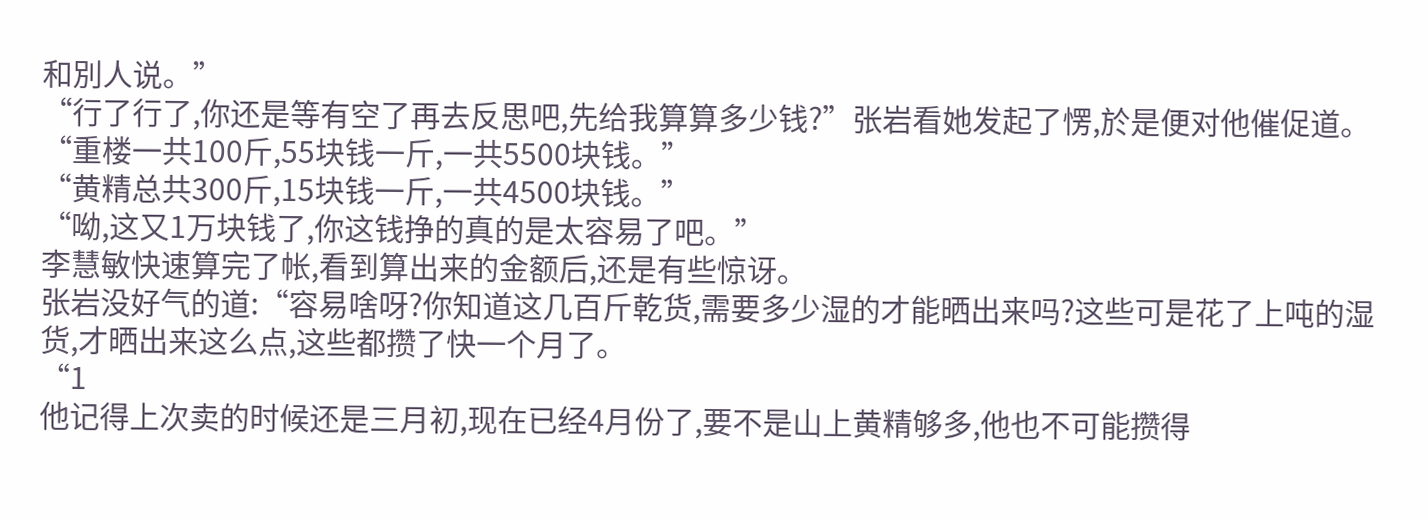和別人说。”
“行了行了,你还是等有空了再去反思吧,先给我算算多少钱?”张岩看她发起了愣,於是便对他催促道。
“重楼一共100斤,55块钱一斤,一共5500块钱。”
“黄精总共300斤,15块钱一斤,一共4500块钱。”
“呦,这又1万块钱了,你这钱挣的真的是太容易了吧。”
李慧敏快速算完了帐,看到算出来的金额后,还是有些惊讶。
张岩没好气的道:“容易啥呀?你知道这几百斤乾货,需要多少湿的才能晒出来吗?这些可是花了上吨的湿货,才晒出来这么点,这些都攒了快一个月了。
“1
他记得上次卖的时候还是三月初,现在已经4月份了,要不是山上黄精够多,他也不可能攒得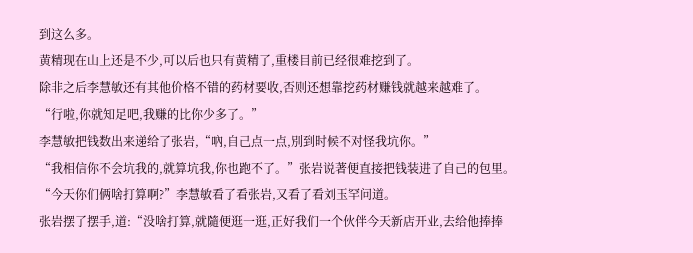到这么多。
黄精现在山上还是不少,可以后也只有黄精了,重楼目前已经很难挖到了。
除非之后李慧敏还有其他价格不错的药材要收,否则还想靠挖药材赚钱就越来越难了。
“行啦,你就知足吧,我赚的比你少多了。”
李慧敏把钱数出来递给了张岩,“吶,自己点一点,別到时候不对怪我坑你。”
“我相信你不会坑我的,就算坑我,你也跑不了。”张岩说著便直接把钱装进了自己的包里。
“今天你们俩啥打算啊?”李慧敏看了看张岩,又看了看刘玉罕问道。
张岩摆了摆手,道:“没啥打算,就隨便逛一逛,正好我们一个伙伴今天新店开业,去给他捧捧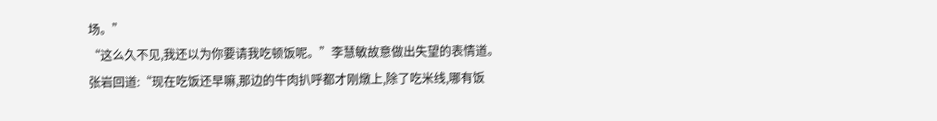场。”
“这么久不见,我还以为你要请我吃顿饭呢。”李慧敏故意做出失望的表情道。
张岩回道:“现在吃饭还早嘛,那边的牛肉扒呼都才刚燉上,除了吃米线,哪有饭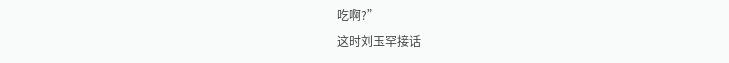吃啊?”
这时刘玉罕接话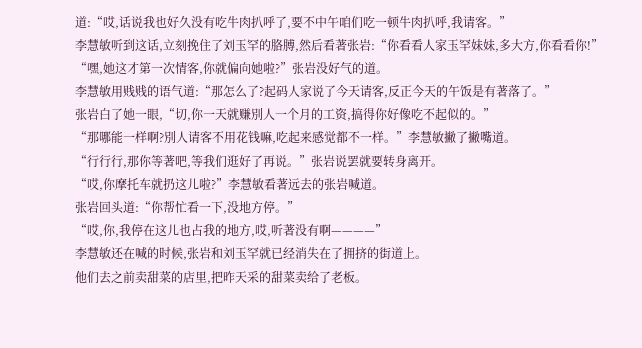道:“哎,话说我也好久没有吃牛肉扒呼了,要不中午咱们吃一顿牛肉扒呼,我请客。”
李慧敏听到这话,立刻挽住了刘玉罕的胳膊,然后看著张岩:“你看看人家玉罕妹妹,多大方,你看看你!”
“嘿,她这才第一次情客,你就偏向她啦?”张岩没好气的道。
李慧敏用贱贱的语气道:“那怎么了?起码人家说了今天请客,反正今天的午饭是有著落了。”
张岩白了她一眼,“切,你一天就赚別人一个月的工资,搞得你好像吃不起似的。”
“那哪能一样啊?別人请客不用花钱嘛,吃起来感觉都不一样。”李慧敏撇了撇嘴道。
“行行行,那你等著吧,等我们逛好了再说。”张岩说罢就要转身离开。
“哎,你摩托车就扔这儿啦?”李慧敏看著远去的张岩喊道。
张岩回头道:“你帮忙看一下,没地方停。”
“哎,你,我停在这儿也占我的地方,哎,听著没有啊————”
李慧敏还在喊的时候,张岩和刘玉罕就已经消失在了拥挤的街道上。
他们去之前卖甜菜的店里,把昨天采的甜菜卖给了老板。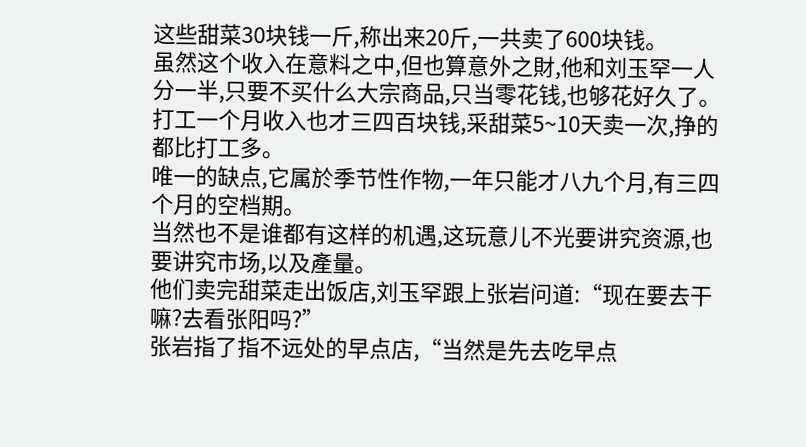这些甜菜30块钱一斤,称出来20斤,一共卖了600块钱。
虽然这个收入在意料之中,但也算意外之財,他和刘玉罕一人分一半,只要不买什么大宗商品,只当零花钱,也够花好久了。
打工一个月收入也才三四百块钱,采甜菜5~10天卖一次,挣的都比打工多。
唯一的缺点,它属於季节性作物,一年只能才八九个月,有三四个月的空档期。
当然也不是谁都有这样的机遇,这玩意儿不光要讲究资源,也要讲究市场,以及產量。
他们卖完甜菜走出饭店,刘玉罕跟上张岩问道:“现在要去干嘛?去看张阳吗?”
张岩指了指不远处的早点店,“当然是先去吃早点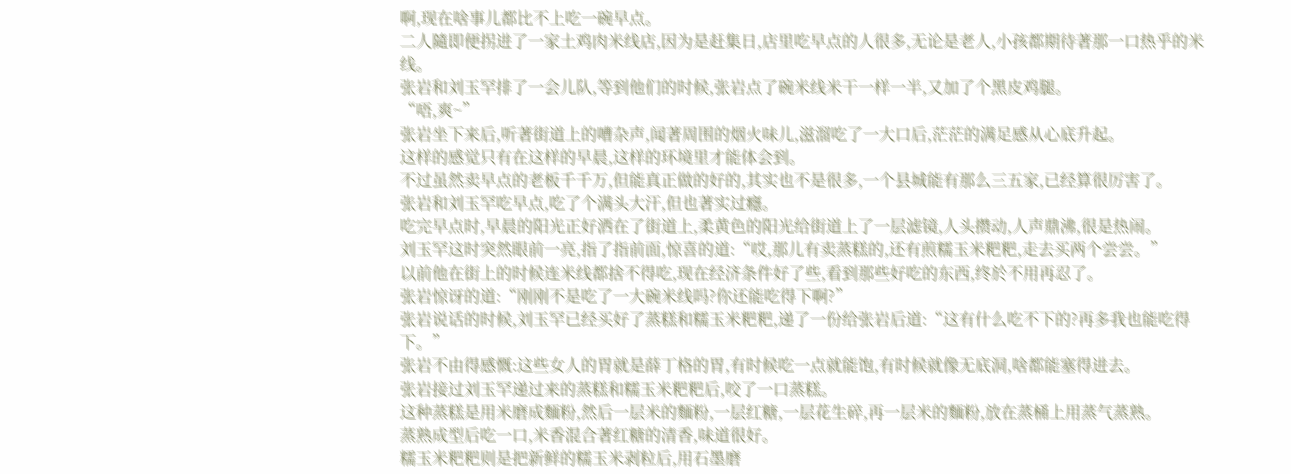啊,现在啥事儿都比不上吃一碗早点。
二人隨即便拐进了一家土鸡肉米线店,因为是赶集日,店里吃早点的人很多,无论是老人,小孩都期待著那一口热乎的米线。
张岩和刘玉罕排了一会儿队,等到他们的时候,张岩点了碗米线米干一样一半,又加了个黑皮鸡腿。
“唔,爽~”
张岩坐下来后,听著街道上的嘈杂声,闻著周围的烟火味儿,滋溜吃了一大口后,茫茫的满足感从心底升起。
这样的感觉只有在这样的早晨,这样的环境里才能体会到。
不过虽然卖早点的老板千千万,但能真正做的好的,其实也不是很多,一个县城能有那么三五家,已经算很厉害了。
张岩和刘玉罕吃早点,吃了个满头大汗,但也著实过癮。
吃完早点时,早晨的阳光正好洒在了街道上,柔黄色的阳光给街道上了一层滤镜,人头攒动,人声鼎沸,很是热闹。
刘玉罕这时突然眼前一亮,指了指前面,惊喜的道:“哎,那儿有卖蒸糕的,还有煎糯玉米粑粑,走去买两个尝尝。”
以前他在街上的时候连米线都捨不得吃,现在经济条件好了些,看到那些好吃的东西,终於不用再忍了。
张岩惊讶的道:“刚刚不是吃了一大碗米线吗?你还能吃得下啊?”
张岩说话的时候,刘玉罕已经买好了蒸糕和糯玉米粑粑,递了一份给张岩后道:“这有什么吃不下的?再多我也能吃得下。”
张岩不由得感慨:这些女人的胃就是薛丁格的胃,有时候吃一点就能饱,有时候就像无底洞,啥都能塞得进去。
张岩接过刘玉罕递过来的蒸糕和糯玉米粑粑后,咬了一口蒸糕。
这种蒸糕是用米磨成麵粉,然后一层米的麵粉,一层红糖,一层花生碎,再一层米的麵粉,放在蒸桶上用蒸气蒸熟。
蒸熟成型后吃一口,米香混合著红糖的清香,味道很好。
糯玉米粑粑则是把新鲜的糯玉米剥粒后,用石墨磨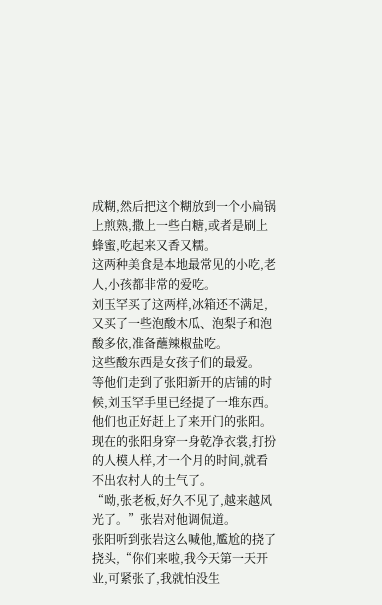成糊,然后把这个糊放到一个小扁锅上煎熟,撒上一些白糖,或者是刷上蜂蜜,吃起来又香又糯。
这两种美食是本地最常见的小吃,老人,小孩都非常的爱吃。
刘玉罕买了这两样,冰箱还不满足,又买了一些泡酸木瓜、泡梨子和泡酸多依,准备蘸辣椒盐吃。
这些酸东西是女孩子们的最爱。
等他们走到了张阳新开的店铺的时候,刘玉罕手里已经提了一堆东西。
他们也正好赶上了来开门的张阳。
现在的张阳身穿一身乾净衣裳,打扮的人模人样,才一个月的时间,就看不出农村人的土气了。
“呦,张老板,好久不见了,越来越风光了。”张岩对他调侃道。
张阳听到张岩这么喊他,尷尬的挠了挠头,“你们来啦,我今天第一天开业,可紧张了,我就怕没生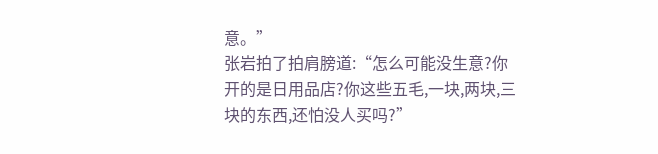意。”
张岩拍了拍肩膀道:“怎么可能没生意?你开的是日用品店?你这些五毛,一块,两块,三块的东西,还怕没人买吗?”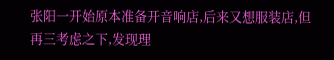张阳一开始原本准备开音响店,后来又想服装店,但再三考虑之下,发现理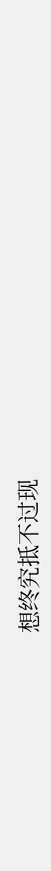想终究抵不过现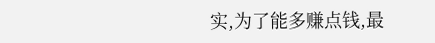实,为了能多赚点钱,最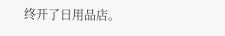终开了日用品店。